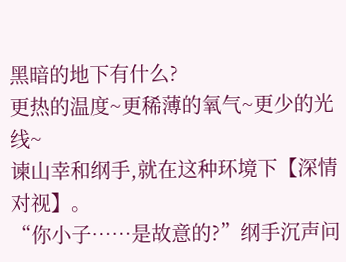黑暗的地下有什么?
更热的温度~更稀薄的氧气~更少的光线~
谏山幸和纲手,就在这种环境下【深情对视】。
“你小子……是故意的?”纲手沉声问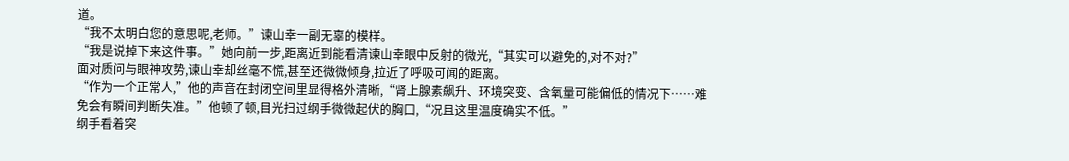道。
“我不太明白您的意思呢,老师。”谏山幸一副无辜的模样。
“我是说掉下来这件事。”她向前一步,距离近到能看清谏山幸眼中反射的微光,“其实可以避免的,对不对?”
面对质问与眼神攻势,谏山幸却丝毫不慌,甚至还微微倾身,拉近了呼吸可闻的距离。
“作为一个正常人,”他的声音在封闭空间里显得格外清晰,“肾上腺素飙升、环境突变、含氧量可能偏低的情况下……难免会有瞬间判断失准。”他顿了顿,目光扫过纲手微微起伏的胸口,“况且这里温度确实不低。”
纲手看着突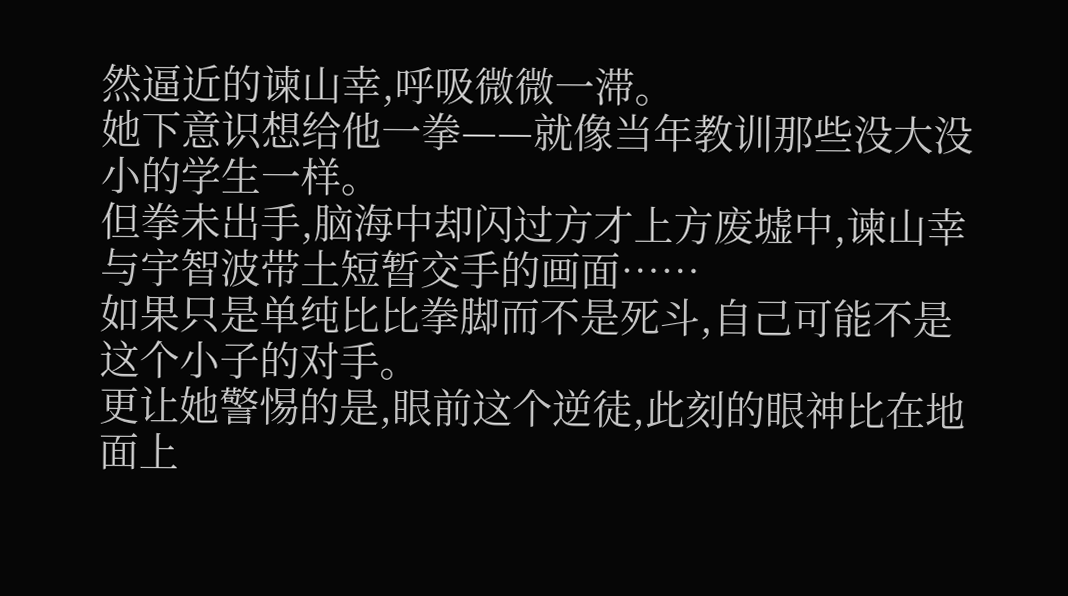然逼近的谏山幸,呼吸微微一滞。
她下意识想给他一拳——就像当年教训那些没大没小的学生一样。
但拳未出手,脑海中却闪过方才上方废墟中,谏山幸与宇智波带土短暂交手的画面……
如果只是单纯比比拳脚而不是死斗,自己可能不是这个小子的对手。
更让她警惕的是,眼前这个逆徒,此刻的眼神比在地面上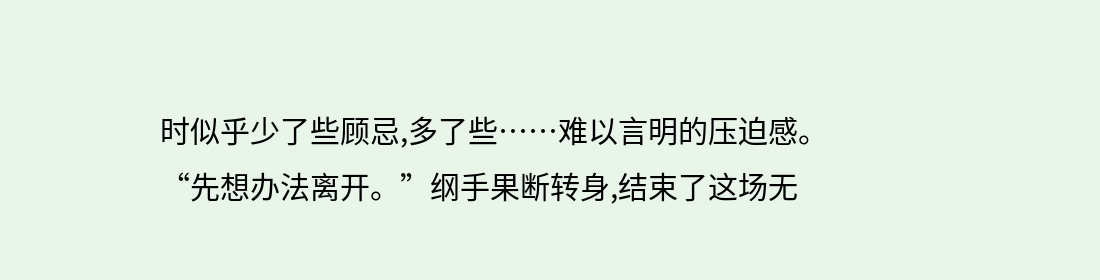时似乎少了些顾忌,多了些……难以言明的压迫感。
“先想办法离开。”纲手果断转身,结束了这场无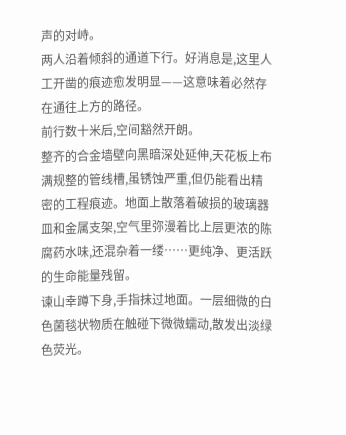声的对峙。
两人沿着倾斜的通道下行。好消息是,这里人工开凿的痕迹愈发明显——这意味着必然存在通往上方的路径。
前行数十米后,空间豁然开朗。
整齐的合金墙壁向黑暗深处延伸,天花板上布满规整的管线槽,虽锈蚀严重,但仍能看出精密的工程痕迹。地面上散落着破损的玻璃器皿和金属支架,空气里弥漫着比上层更浓的陈腐药水味,还混杂着一缕……更纯净、更活跃的生命能量残留。
谏山幸蹲下身,手指抹过地面。一层细微的白色菌毯状物质在触碰下微微蠕动,散发出淡绿色荧光。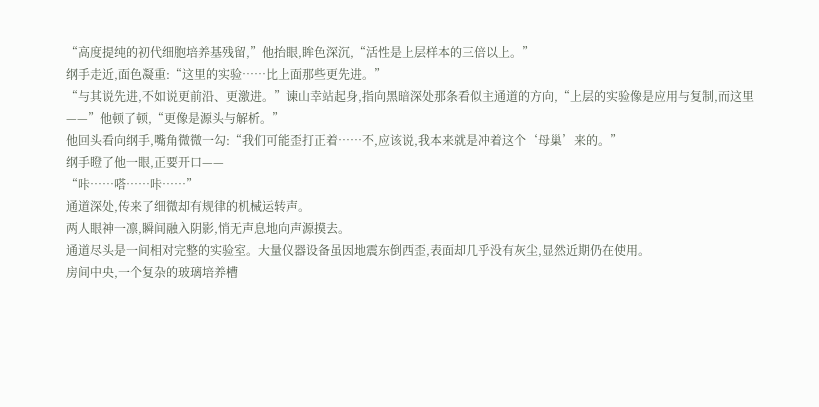“高度提纯的初代细胞培养基残留,”他抬眼,眸色深沉,“活性是上层样本的三倍以上。”
纲手走近,面色凝重:“这里的实验……比上面那些更先进。”
“与其说先进,不如说更前沿、更激进。”谏山幸站起身,指向黑暗深处那条看似主通道的方向,“上层的实验像是应用与复制,而这里——”他顿了顿,“更像是源头与解析。”
他回头看向纲手,嘴角微微一勾:“我们可能歪打正着……不,应该说,我本来就是冲着这个‘母巢’来的。”
纲手瞪了他一眼,正要开口——
“咔……嗒……咔……”
通道深处,传来了细微却有规律的机械运转声。
两人眼神一凛,瞬间融入阴影,悄无声息地向声源摸去。
通道尽头是一间相对完整的实验室。大量仪器设备虽因地震东倒西歪,表面却几乎没有灰尘,显然近期仍在使用。
房间中央,一个复杂的玻璃培养槽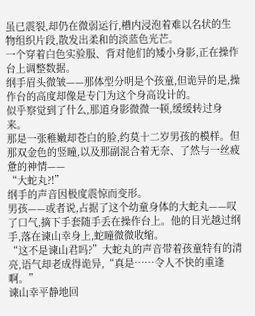虽已震裂,却仍在微弱运行,槽内浸泡着难以名状的生物组织片段,散发出柔和的淡蓝色光芒。
一个穿着白色实验服、背对他们的矮小身影,正在操作台上调整数据。
纲手眉头微皱——那体型分明是个孩童,但诡异的是,操作台的高度却像是专门为这个身高设计的。
似乎察觉到了什么,那道身影微微一顿,缓缓转过身来。
那是一张稚嫩却苍白的脸,约莫十二岁男孩的模样。但那双金色的竖瞳,以及那副混合着无奈、了然与一丝疲惫的神情——
“大蛇丸?!”
纲手的声音因极度震惊而变形。
男孩——或者说,占据了这个幼童身体的大蛇丸——叹了口气,摘下手套随手丢在操作台上。他的目光越过纲手,落在谏山幸身上,蛇瞳微微收缩。
“这不是谏山君吗?”大蛇丸的声音带着孩童特有的清亮,语气却老成得诡异,“真是……令人不快的重逢啊。”
谏山幸平静地回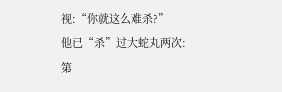视:“你就这么难杀?”
他已“杀”过大蛇丸两次:第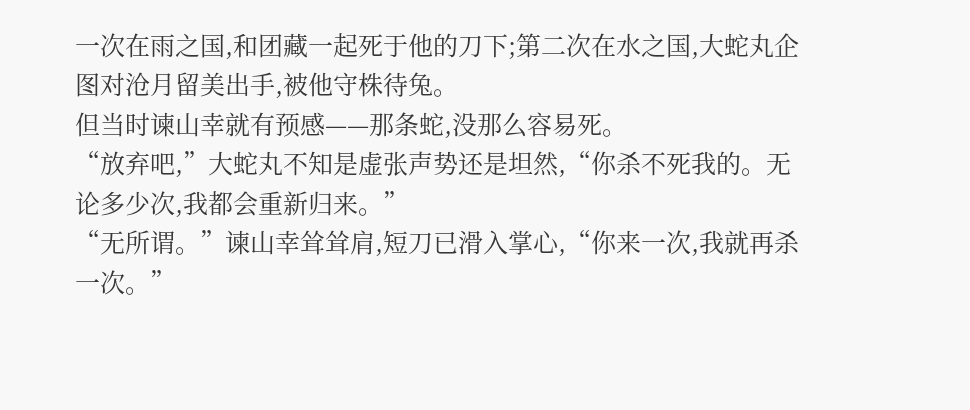一次在雨之国,和团藏一起死于他的刀下;第二次在水之国,大蛇丸企图对沧月留美出手,被他守株待兔。
但当时谏山幸就有预感——那条蛇,没那么容易死。
“放弃吧,”大蛇丸不知是虚张声势还是坦然,“你杀不死我的。无论多少次,我都会重新归来。”
“无所谓。”谏山幸耸耸肩,短刀已滑入掌心,“你来一次,我就再杀一次。”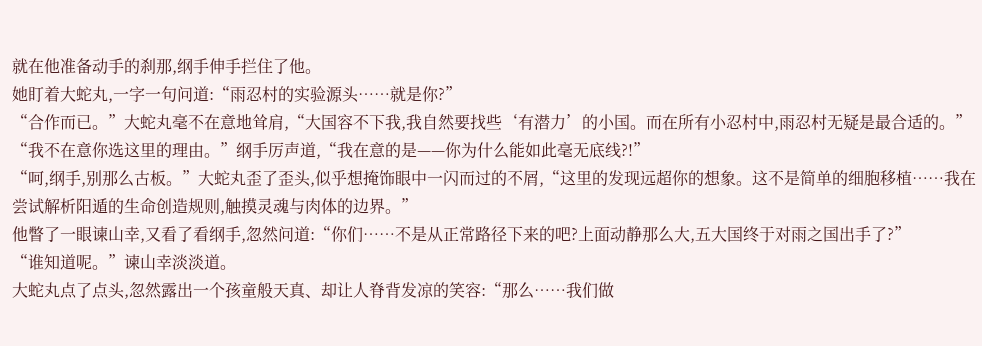就在他准备动手的刹那,纲手伸手拦住了他。
她盯着大蛇丸,一字一句问道:“雨忍村的实验源头……就是你?”
“合作而已。”大蛇丸毫不在意地耸肩,“大国容不下我,我自然要找些‘有潜力’的小国。而在所有小忍村中,雨忍村无疑是最合适的。”
“我不在意你选这里的理由。”纲手厉声道,“我在意的是——你为什么能如此毫无底线?!”
“呵,纲手,别那么古板。”大蛇丸歪了歪头,似乎想掩饰眼中一闪而过的不屑,“这里的发现远超你的想象。这不是简单的细胞移植……我在尝试解析阳遁的生命创造规则,触摸灵魂与肉体的边界。”
他瞥了一眼谏山幸,又看了看纲手,忽然问道:“你们……不是从正常路径下来的吧?上面动静那么大,五大国终于对雨之国出手了?”
“谁知道呢。”谏山幸淡淡道。
大蛇丸点了点头,忽然露出一个孩童般天真、却让人脊背发凉的笑容:“那么……我们做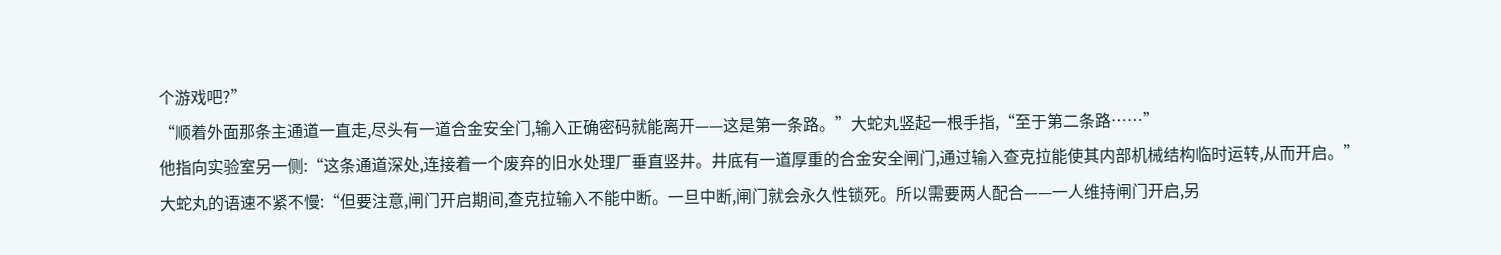个游戏吧?”
“顺着外面那条主通道一直走,尽头有一道合金安全门,输入正确密码就能离开——这是第一条路。”大蛇丸竖起一根手指,“至于第二条路……”
他指向实验室另一侧:“这条通道深处,连接着一个废弃的旧水处理厂垂直竖井。井底有一道厚重的合金安全闸门,通过输入查克拉能使其内部机械结构临时运转,从而开启。”
大蛇丸的语速不紧不慢:“但要注意,闸门开启期间,查克拉输入不能中断。一旦中断,闸门就会永久性锁死。所以需要两人配合——一人维持闸门开启,另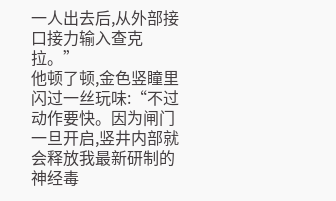一人出去后,从外部接口接力输入查克拉。”
他顿了顿,金色竖瞳里闪过一丝玩味:“不过动作要快。因为闸门一旦开启,竖井内部就会释放我最新研制的神经毒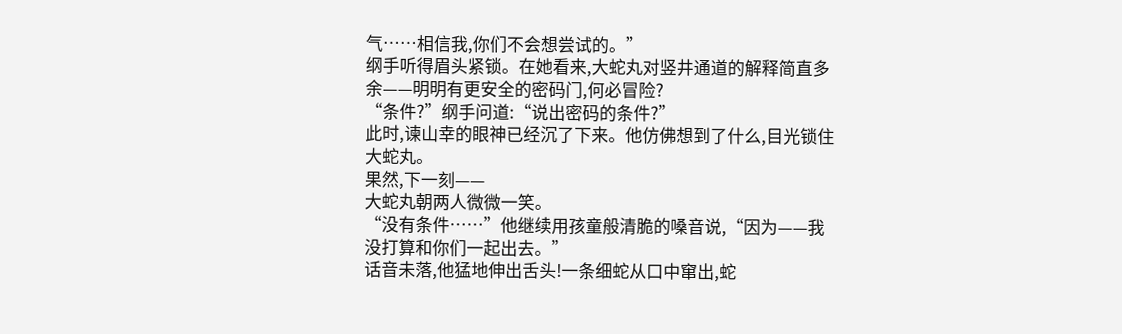气……相信我,你们不会想尝试的。”
纲手听得眉头紧锁。在她看来,大蛇丸对竖井通道的解释简直多余——明明有更安全的密码门,何必冒险?
“条件?”纲手问道:“说出密码的条件?”
此时,谏山幸的眼神已经沉了下来。他仿佛想到了什么,目光锁住大蛇丸。
果然,下一刻——
大蛇丸朝两人微微一笑。
“没有条件……”他继续用孩童般清脆的嗓音说,“因为——我没打算和你们一起出去。”
话音未落,他猛地伸出舌头!一条细蛇从口中窜出,蛇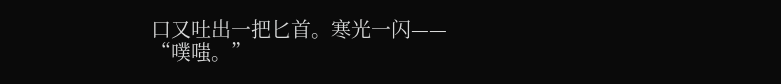口又吐出一把匕首。寒光一闪——
“噗嗤。”